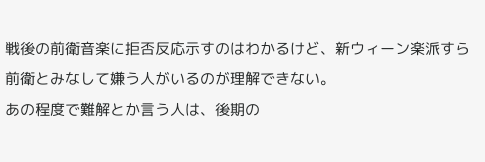戦後の前衛音楽に拒否反応示すのはわかるけど、新ウィーン楽派すら前衛とみなして嫌う人がいるのが理解できない。
あの程度で難解とか言う人は、後期の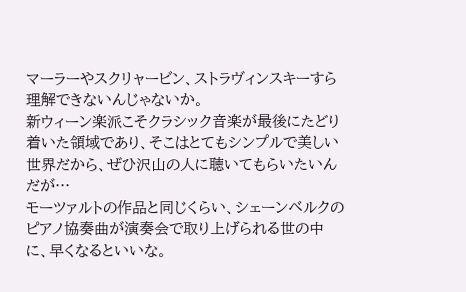マーラーやスクリャービン、ストラヴィンスキーすら理解できないんじゃないか。
新ウィーン楽派こそクラシック音楽が最後にたどり着いた領域であり、そこはとてもシンプルで美しい世界だから、ぜひ沢山の人に聴いてもらいたいんだが…
モーツァルトの作品と同じくらい、シェーンベルクのピアノ協奏曲が演奏会で取り上げられる世の中に、早くなるといいな。